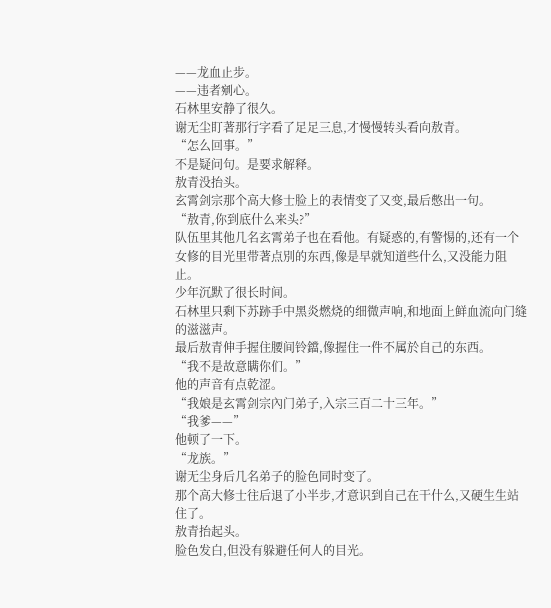——龙血止步。
——违者剜心。
石林里安静了很久。
谢无尘盯著那行字看了足足三息,才慢慢转头看向敖青。
“怎么回事。”
不是疑问句。是要求解释。
敖青没抬头。
玄霄剑宗那个高大修士脸上的表情变了又变,最后憋出一句。
“敖青,你到底什么来头?”
队伍里其他几名玄霄弟子也在看他。有疑惑的,有警惕的,还有一个女修的目光里带著点別的东西,像是早就知道些什么,又没能力阻止。
少年沉默了很长时间。
石林里只剩下苏跡手中黑炎燃烧的细微声响,和地面上鲜血流向门缝的滋滋声。
最后敖青伸手握住腰间铃鐺,像握住一件不属於自己的东西。
“我不是故意瞒你们。”
他的声音有点乾涩。
“我娘是玄霄剑宗內门弟子,入宗三百二十三年。”
“我爹——”
他顿了一下。
“龙族。”
谢无尘身后几名弟子的脸色同时变了。
那个高大修士往后退了小半步,才意识到自己在干什么,又硬生生站住了。
敖青抬起头。
脸色发白,但没有躲避任何人的目光。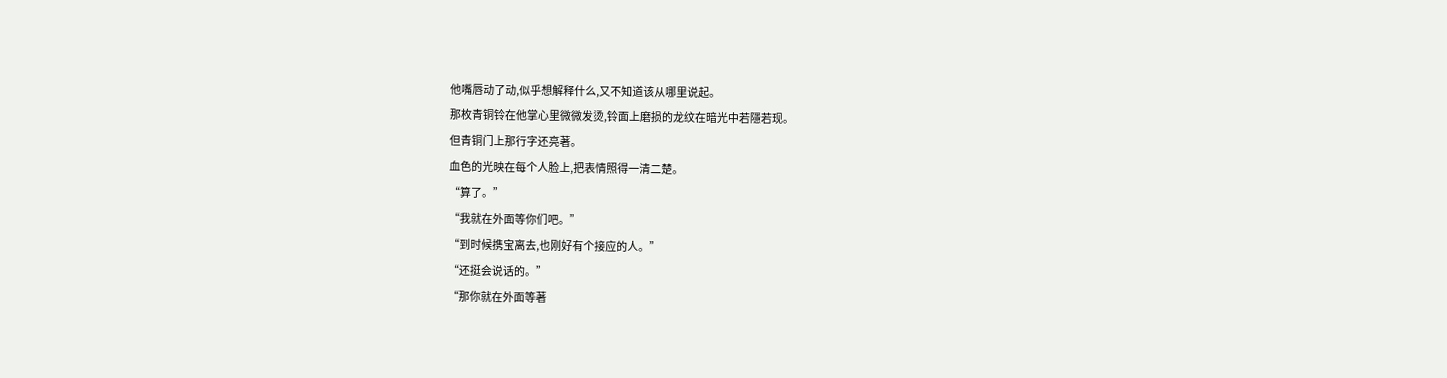他嘴唇动了动,似乎想解释什么,又不知道该从哪里说起。
那枚青铜铃在他掌心里微微发烫,铃面上磨损的龙纹在暗光中若隱若现。
但青铜门上那行字还亮著。
血色的光映在每个人脸上,把表情照得一清二楚。
“算了。”
“我就在外面等你们吧。”
“到时候携宝离去,也刚好有个接应的人。”
“还挺会说话的。”
“那你就在外面等著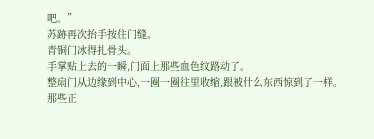吧。”
苏跡再次抬手按住门缝。
青铜门冰得扎骨头。
手掌贴上去的一瞬,门面上那些血色纹路动了。
整扇门从边缘到中心,一圈一圈往里收缩,跟被什么东西惊到了一样。
那些正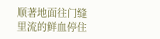顺著地面往门缝里流的鲜血停住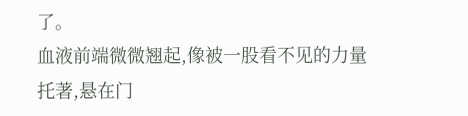了。
血液前端微微翘起,像被一股看不见的力量托著,悬在门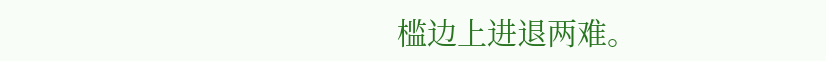槛边上进退两难。